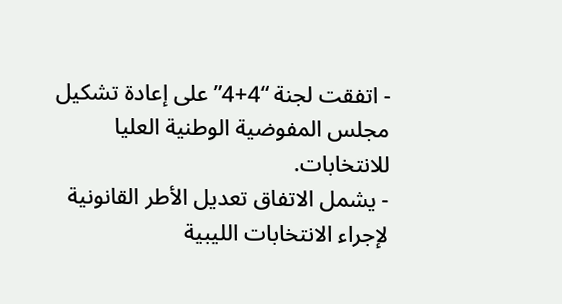- اتفقت لجنة “4+4” على إعادة تشكيل مجلس المفوضية الوطنية العليا للانتخابات.
- يشمل الاتفاق تعديل الأطر القانونية لإجراء الانتخابات الليبية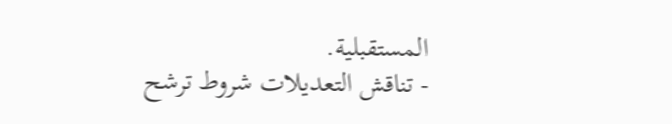المستقبلية.
- تناقش التعديلات شروط ترشح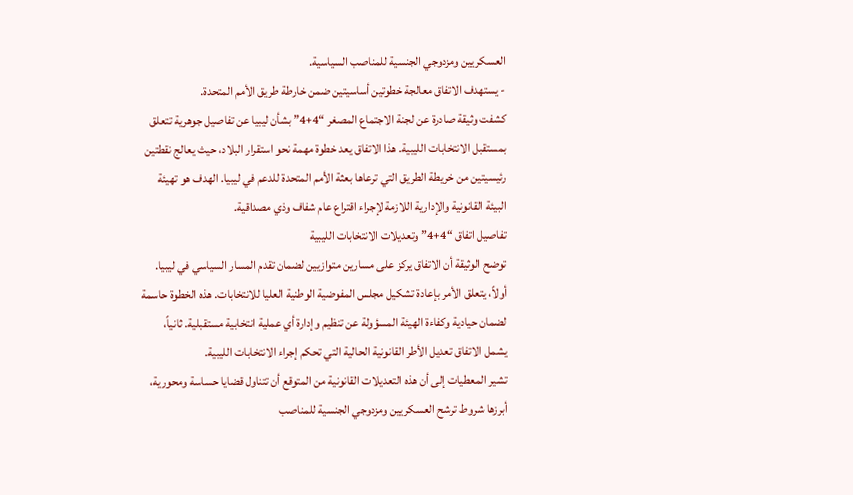العسكريين ومزدوجي الجنسية للمناصب السياسية.
- يستهدف الاتفاق معالجة خطوتين أساسيتين ضمن خارطة طريق الأمم المتحدة.
كشفت وثيقة صادرة عن لجنة الاجتماع المصغر “4+4” بشأن ليبيا عن تفاصيل جوهرية تتعلق بمستقبل الانتخابات الليبية. هذا الاتفاق يعد خطوة مهمة نحو استقرار البلاد، حيث يعالج نقطتين رئيسيتين من خريطة الطريق التي ترعاها بعثة الأمم المتحدة للدعم في ليبيا. الهدف هو تهيئة البيئة القانونية والإدارية اللازمة لإجراء اقتراع عام شفاف وذي مصداقية.
تفاصيل اتفاق “4+4” وتعديلات الانتخابات الليبية
توضح الوثيقة أن الاتفاق يركز على مسارين متوازيين لضمان تقدم المسار السياسي في ليبيا. أولاً، يتعلق الأمر بإعادة تشكيل مجلس المفوضية الوطنية العليا للانتخابات. هذه الخطوة حاسمة لضمان حيادية وكفاءة الهيئة المسؤولة عن تنظيم وإدارة أي عملية انتخابية مستقبلية. ثانياً، يشمل الاتفاق تعديل الأطر القانونية الحالية التي تحكم إجراء الانتخابات الليبية.
تشير المعطيات إلى أن هذه التعديلات القانونية من المتوقع أن تتناول قضايا حساسة ومحورية، أبرزها شروط ترشح العسكريين ومزدوجي الجنسية للمناصب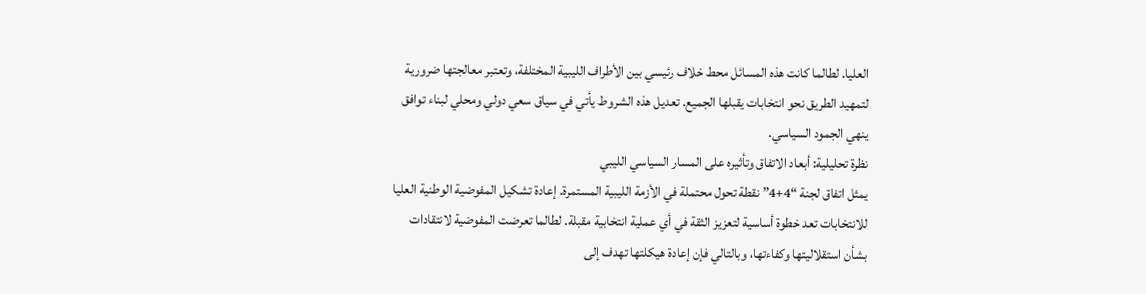العليا. لطالما كانت هذه المسائل محط خلاف رئيسي بين الأطراف الليبية المختلفة، وتعتبر معالجتها ضرورية لتمهيد الطريق نحو انتخابات يقبلها الجميع. تعديل هذه الشروط يأتي في سياق سعي دولي ومحلي لبناء توافق ينهي الجمود السياسي.
نظرة تحليلية: أبعاد الاتفاق وتأثيره على المسار السياسي الليبي
يمثل اتفاق لجنة “4+4” نقطة تحول محتملة في الأزمة الليبية المستمرة. إعادة تشكيل المفوضية الوطنية العليا للانتخابات تعد خطوة أساسية لتعزيز الثقة في أي عملية انتخابية مقبلة. لطالما تعرضت المفوضية لانتقادات بشأن استقلاليتها وكفاءتها، وبالتالي فإن إعادة هيكلتها تهدف إلى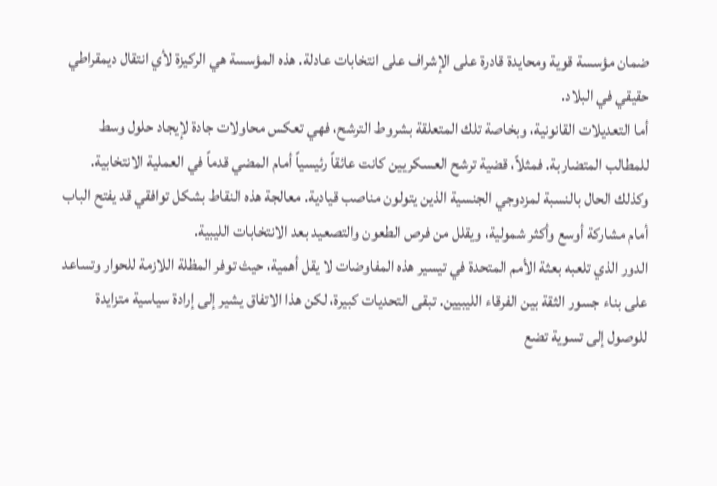ضمان مؤسسة قوية ومحايدة قادرة على الإشراف على انتخابات عادلة. هذه المؤسسة هي الركيزة لأي انتقال ديمقراطي حقيقي في البلاد.
أما التعديلات القانونية، وبخاصة تلك المتعلقة بشروط الترشح، فهي تعكس محاولات جادة لإيجاد حلول وسط للمطالب المتضاربة. فمثلاً، قضية ترشح العسكريين كانت عائقاً رئيسياً أمام المضي قدماً في العملية الانتخابية. وكذلك الحال بالنسبة لمزدوجي الجنسية الذين يتولون مناصب قيادية. معالجة هذه النقاط بشكل توافقي قد يفتح الباب أمام مشاركة أوسع وأكثر شمولية، ويقلل من فرص الطعون والتصعيد بعد الانتخابات الليبية.
الدور الذي تلعبه بعثة الأمم المتحدة في تيسير هذه المفاوضات لا يقل أهمية، حيث توفر المظلة اللازمة للحوار وتساعد على بناء جسور الثقة بين الفرقاء الليبيين. تبقى التحديات كبيرة، لكن هذا الاتفاق يشير إلى إرادة سياسية متزايدة للوصول إلى تسوية تضع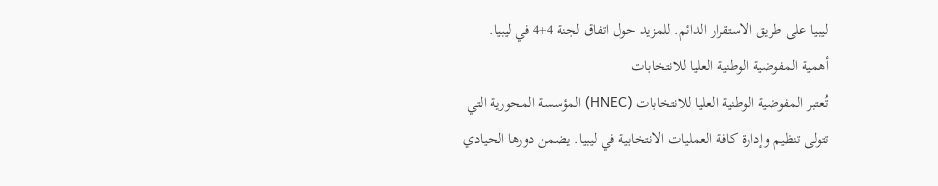ليبيا على طريق الاستقرار الدائم. للمزيد حول اتفاق لجنة 4+4 في ليبيا.
أهمية المفوضية الوطنية العليا للانتخابات
تُعتبر المفوضية الوطنية العليا للانتخابات (HNEC) المؤسسة المحورية التي تتولى تنظيم وإدارة كافة العمليات الانتخابية في ليبيا. يضمن دورها الحيادي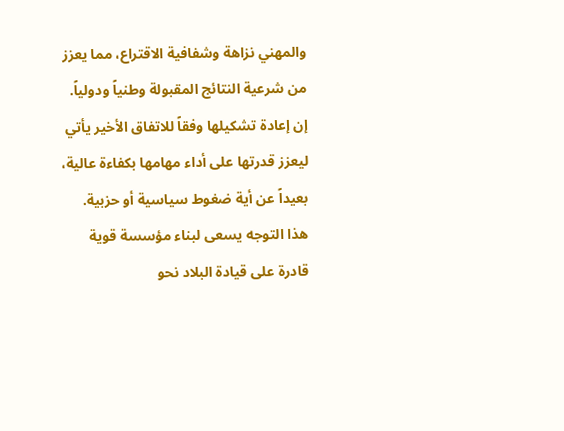والمهني نزاهة وشفافية الاقتراع، مما يعزز من شرعية النتائج المقبولة وطنياً ودولياً. إن إعادة تشكيلها وفقاً للاتفاق الأخير يأتي ليعزز قدرتها على أداء مهامها بكفاءة عالية، بعيداً عن أية ضغوط سياسية أو حزبية. هذا التوجه يسعى لبناء مؤسسة قوية قادرة على قيادة البلاد نحو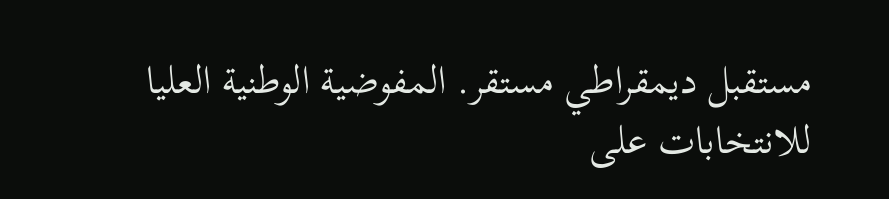مستقبل ديمقراطي مستقر. المفوضية الوطنية العليا للانتخابات على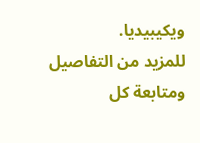ويكيبيديا.
للمزيد من التفاصيل ومتابعة كل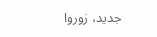جديد، زوروا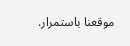موقعنا باستمرار.